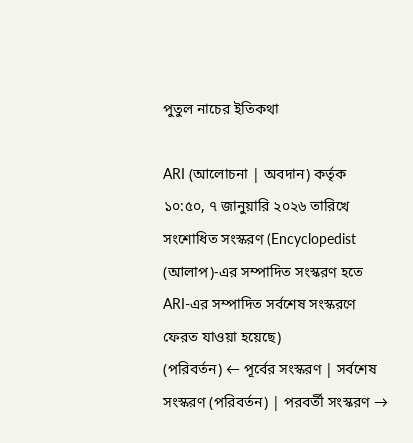পুতুল নাচের ইতিকথা

ARI (আলোচনা | অবদান) কর্তৃক ১০:৫০, ৭ জানুয়ারি ২০২৬ তারিখে সংশোধিত সংস্করণ (Encyclopedist (আলাপ)-এর সম্পাদিত সংস্করণ হতে ARI-এর সম্পাদিত সর্বশেষ সংস্করণে ফেরত যাওয়া হয়েছে)
(পরিবর্তন) ← পূর্বের সংস্করণ | সর্বশেষ সংস্করণ (পরিবর্তন) | পরবর্তী সংস্করণ →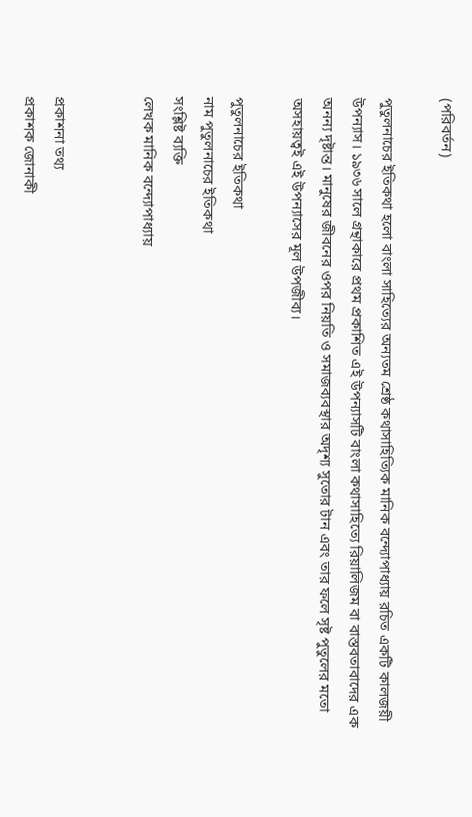(পরিবর্তন)

পুতুলনাচের ইতিকথা হলো বাংলা সাহিত্যের অন্যতম শ্রেষ্ঠ কথাসাহিত্যিক মানিক বন্দ্যোপাধ্যায় রচিত একটি কালজয়ী উপন্যাস। ১৯৩৬ সালে গ্রন্থাকারে প্রথম প্রকাশিত এই উপন্যাসটি বাংলা কথাসাহিত্যে রিয়ালিজম বা বাস্তবতাবাদের এক অনন্য দৃষ্টান্ত। মানুষের জীবনের ওপর নিয়তি ও সমাজব্যবস্থার অদৃশ্য সুতোর টান এবং তার ফলে সৃষ্ট পুতুলের মতো অসহায়ত্বই এই উপন্যাসের মূল উপজীব্য।

পুতুলনাচের ইতিকথা
নাম পুতুলনাচের ইতিকথা
সংশ্লিষ্ট ব্যক্তি
লেখক মানিক বন্দ্যোপাধ্যায়


প্রকাশনা তথ্য
প্রকাশক জোনাকী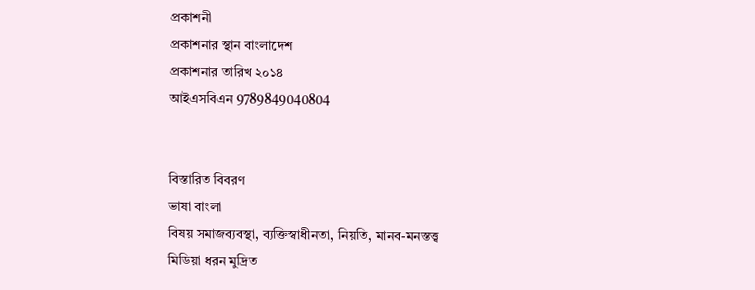প্রকাশনী
প্রকাশনার স্থান বাংলাদেশ
প্রকাশনার তারিখ ২০১৪
আইএসবিএন 9789849040804


বিস্তারিত বিবরণ
ভাষা বাংলা
বিষয় সমাজব্যবস্থা, ব্যক্তিস্বাধীনতা, নিয়তি, মানব-মনস্তত্ত্ব
মিডিয়া ধরন মুদ্রিত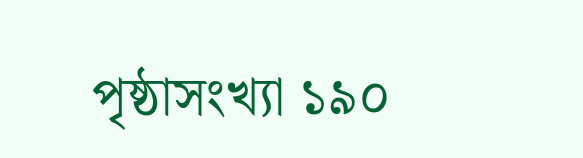পৃষ্ঠাসংখ্যা ১৯০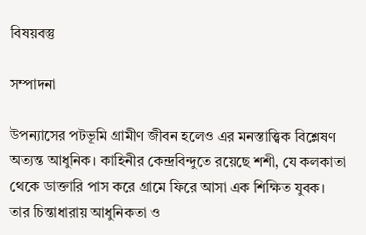বিষয়বস্তু

সম্পাদনা

উপন্যাসের পটভূমি গ্রামীণ জীবন হলেও এর মনস্তাত্ত্বিক বিশ্লেষণ অত্যন্ত আধুনিক। কাহিনীর কেন্দ্রবিন্দুতে রয়েছে শশী, যে কলকাতা থেকে ডাক্তারি পাস করে গ্রামে ফিরে আসা এক শিক্ষিত যুবক। তার চিন্তাধারায় আধুনিকতা ও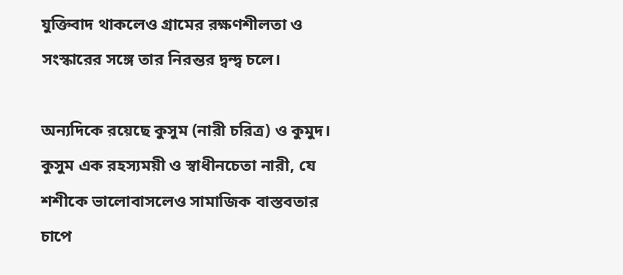যুক্তিবাদ থাকলেও গ্রামের রক্ষণশীলতা ও সংস্কারের সঙ্গে তার নিরন্তর দ্বন্দ্ব চলে।

অন্যদিকে রয়েছে কুসুম (নারী চরিত্র) ও কুমুদ। কুসুম এক রহস্যময়ী ও স্বাধীনচেতা নারী, যে শশীকে ভালোবাসলেও সামাজিক বাস্তবতার চাপে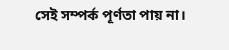সেই সম্পর্ক পূর্ণতা পায় না।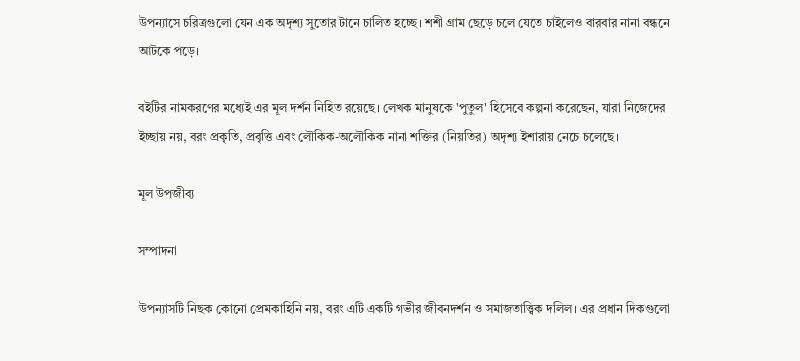উপন্যাসে চরিত্রগুলো যেন এক অদৃশ্য সুতোর টানে চালিত হচ্ছে। শশী গ্রাম ছেড়ে চলে যেতে চাইলেও বারবার নানা বন্ধনে আটকে পড়ে।

বইটির নামকরণের মধ্যেই এর মূল দর্শন নিহিত রয়েছে। লেখক মানুষকে 'পুতুল' হিসেবে কল্পনা করেছেন, যারা নিজেদের ইচ্ছায় নয়, বরং প্রকৃতি, প্রবৃত্তি এবং লৌকিক-অলৌকিক নানা শক্তির (নিয়তির) অদৃশ্য ইশারায় নেচে চলেছে।

মূল উপজীব্য

সম্পাদনা

উপন্যাসটি নিছক কোনো প্রেমকাহিনি নয়, বরং এটি একটি গভীর জীবনদর্শন ও সমাজতাত্ত্বিক দলিল। এর প্রধান দিকগুলো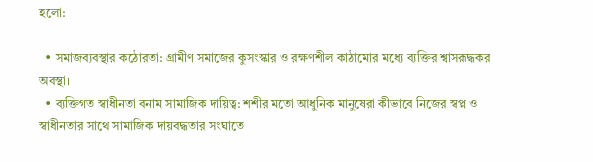হলো:

  • সমাজব্যবস্থার কঠোরতা: গ্রামীণ সমাজের কুসংস্কার ও রক্ষণশীল কাঠামোর মধ্যে ব্যক্তির শ্বাসরূদ্ধকর অবস্থা।
  • ব্যক্তিগত স্বাধীনতা বনাম সামাজিক দায়িত্ব: শশীর মতো আধুনিক মানুষেরা কীভাবে নিজের স্বপ্ন ও স্বাধীনতার সাথে সামাজিক দায়বদ্ধতার সংঘাতে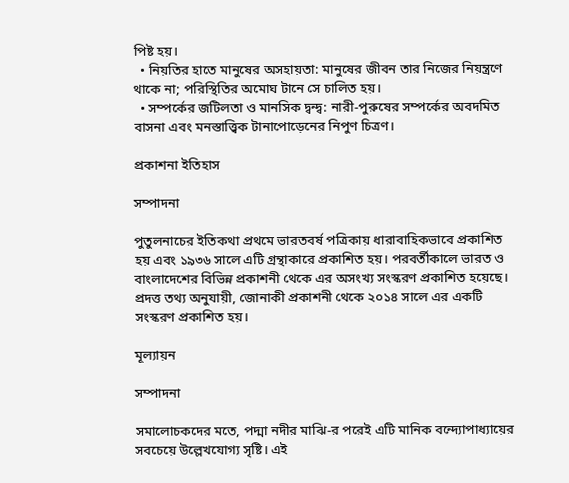পিষ্ট হয়।
  • নিয়তির হাতে মানুষের অসহায়তা: মানুষের জীবন তার নিজের নিয়ন্ত্রণে থাকে না; পরিস্থিতির অমোঘ টানে সে চালিত হয়।
  • সম্পর্কের জটিলতা ও মানসিক দ্বন্দ্ব: নারী-পুরুষের সম্পর্কের অবদমিত বাসনা এবং মনস্তাত্ত্বিক টানাপোড়েনের নিপুণ চিত্রণ।

প্রকাশনা ইতিহাস

সম্পাদনা

পুতুলনাচের ইতিকথা প্রথমে ভারতবর্ষ পত্রিকায় ধারাবাহিকভাবে প্রকাশিত হয় এবং ১৯৩৬ সালে এটি গ্রন্থাকারে প্রকাশিত হয়। পরবর্তীকালে ভারত ও বাংলাদেশের বিভিন্ন প্রকাশনী থেকে এর অসংখ্য সংস্করণ প্রকাশিত হয়েছে। প্রদত্ত তথ্য অনুযায়ী, জোনাকী প্রকাশনী থেকে ২০১৪ সালে এর একটি সংস্করণ প্রকাশিত হয়।

মূল্যায়ন

সম্পাদনা

সমালোচকদের মতে, পদ্মা নদীর মাঝি-র পরেই এটি মানিক বন্দ্যোপাধ্যায়ের সবচেয়ে উল্লেখযোগ্য সৃষ্টি। এই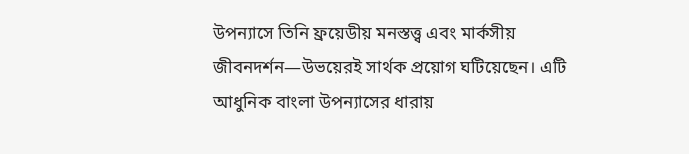উপন্যাসে তিনি ফ্রয়েডীয় মনস্তত্ত্ব এবং মার্কসীয় জীবনদর্শন—উভয়েরই সার্থক প্রয়োগ ঘটিয়েছেন। এটি আধুনিক বাংলা উপন্যাসের ধারায়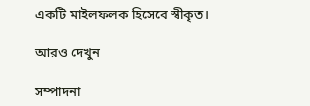একটি মাইলফলক হিসেবে স্বীকৃত।

আরও দেখুন

সম্পাদনা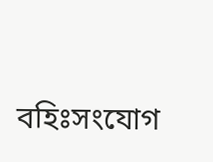বহিঃসংযোগ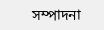সম্পাদনা